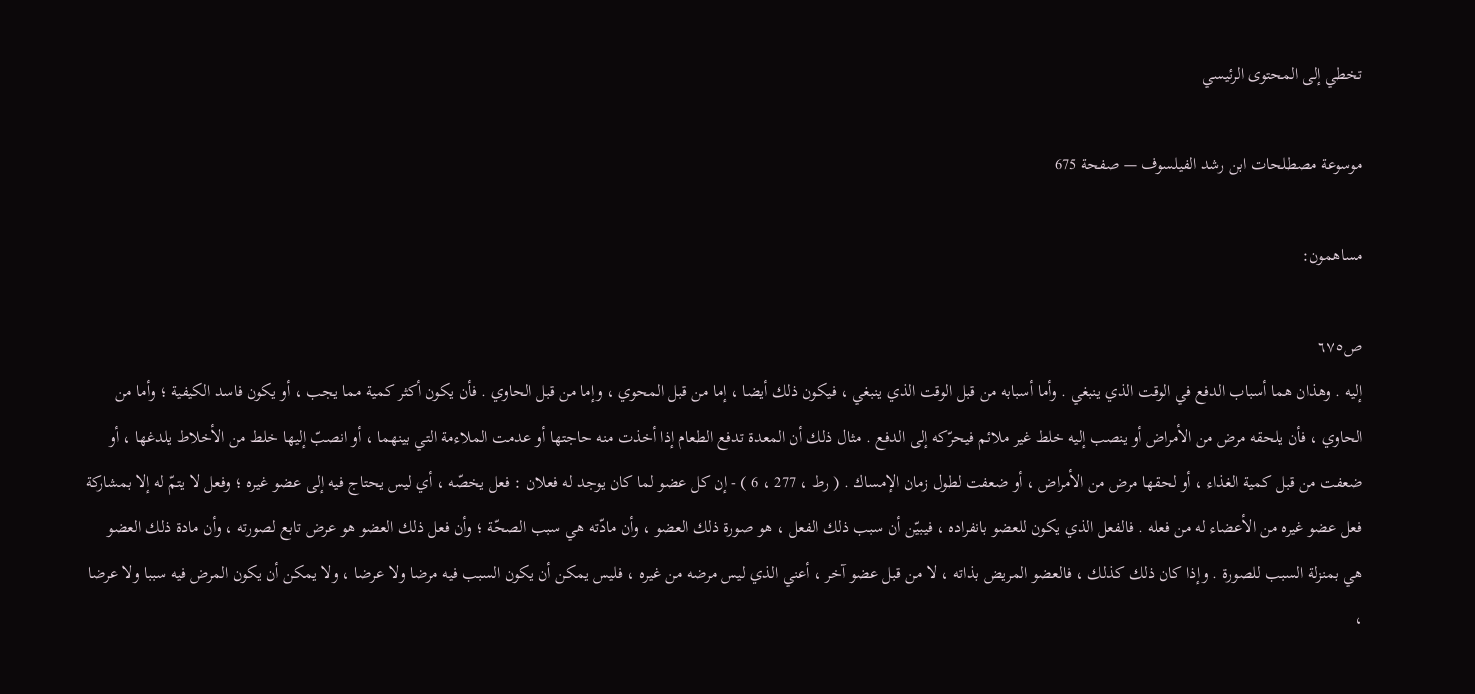تخطي إلى المحتوى الرئيسي

موسوعة مصطلحات ابن رشد الفيلسوف — صفحة 675

مساهمون:

ص٦٧٥
إليه . وهذان هما أسباب الدفع في الوقت الذي ينبغي . وأما أسبابه من قبل الوقت الذي ينبغي ، فيكون ذلك أيضا ، إما من قبل المحوي ، وإما من قبل الحاوي . فأن يكون أكثر كمية مما يجب ، أو يكون فاسد الكيفية ؛ وأما من الحاوي ، فأن يلحقه مرض من الأمراض أو ينصب إليه خلط غير ملائم فيحرّكه إلى الدفع . مثال ذلك أن المعدة تدفع الطعام إذا أخذت منه حاجتها أو عدمت الملاءمة التي بينهما ، أو انصبّ إليها خلط من الأخلاط يلدغها ، أو ضعفت من قبل كمية الغذاء ، أو لحقها مرض من الأمراض ، أو ضعفت لطول زمان الإمساك . ( رط ، 277 ، 6 ) - إن كل عضو لما كان يوجد له فعلان : فعل يخصّه ، أي ليس يحتاج فيه إلى عضو غيره ؛ وفعل لا يتمّ له إلا بمشاركة فعل عضو غيره من الأعضاء له من فعله . فالفعل الذي يكون للعضو بانفراده ، فيبيّن أن سبب ذلك الفعل ، هو صورة ذلك العضو ، وأن مادّته هي سبب الصحّة ؛ وأن فعل ذلك العضو هو عرض تابع لصورته ، وأن مادة ذلك العضو هي بمنزلة السبب للصورة . وإذا كان ذلك كذلك ، فالعضو المريض بذاته ، لا من قبل عضو آخر ، أعني الذي ليس مرضه من غيره ، فليس يمكن أن يكون السبب فيه مرضا ولا عرضا ، ولا يمكن أن يكون المرض فيه سببا ولا عرضا ،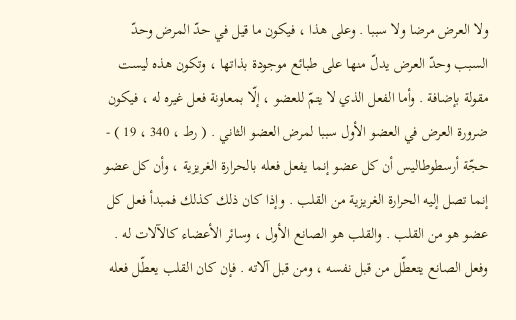ولا العرض مرضا ولا سببا . وعلى هذا ، فيكون ما قيل في حدّ المرض وحدّ السبب وحدّ العرض يدلّ منها على طبائع موجودة بذاتها ، وتكون هذه ليست مقولة بإضافة . وأما الفعل الذي لا يتمّ للعضو ، إلّا بمعاونة فعل غيره له ، فيكون ضرورة العرض في العضو الأول سببا لمرض العضو الثاني . ( رط ، 340 ، 19 ) - حجّة أرسطوطاليس أن كل عضو إنما يفعل فعله بالحرارة الغريزية ، وأن كل عضو إنما تصل إليه الحرارة الغريزية من القلب . وإذا كان ذلك كذلك فمبدأ فعل كل عضو هو من القلب . والقلب هو الصانع الأول ، وسائر الأعضاء كالآلات له . وفعل الصانع يتعطّل من قبل نفسه ، ومن قبل آلاته . فإن كان القلب يعطّل فعله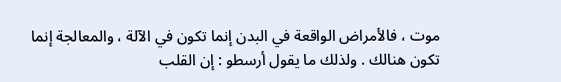موت ، فالأمراض الواقعة في البدن إنما تكون في الآلة ، والمعالجة إنما تكون هنالك . ولذلك ما يقول أرسطو : إن القلب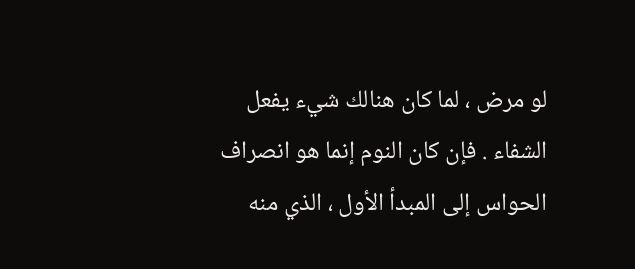لو مرض ، لما كان هنالك شيء يفعل الشفاء . فإن كان النوم إنما هو انصراف الحواس إلى المبدأ الأول ، الذي منه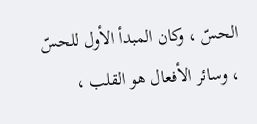الحسّ ، وكان المبدأ الأول للحسّ ، وسائر الأفعال هو القلب ،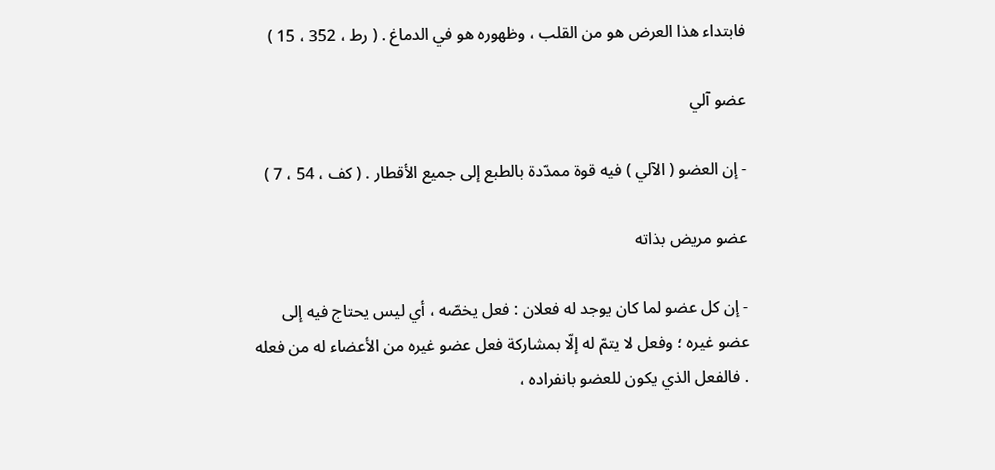فابتداء هذا العرض هو من القلب ، وظهوره هو في الدماغ . ( رط ، 352 ، 15 )

عضو آلي

- إن العضو ( الآلي ) فيه قوة ممدّدة بالطبع إلى جميع الأقطار . ( كف ، 54 ، 7 )

عضو مريض بذاته

- إن كل عضو لما كان يوجد له فعلان : فعل يخصّه ، أي ليس يحتاج فيه إلى عضو غيره ؛ وفعل لا يتمّ له إلّا بمشاركة فعل عضو غيره من الأعضاء له من فعله . فالفعل الذي يكون للعضو بانفراده ،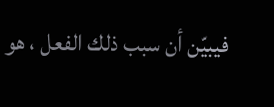فيبيّن أن سبب ذلك الفعل ، هو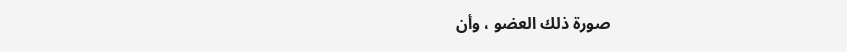صورة ذلك العضو ، وأن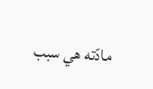مادّته هي سبب